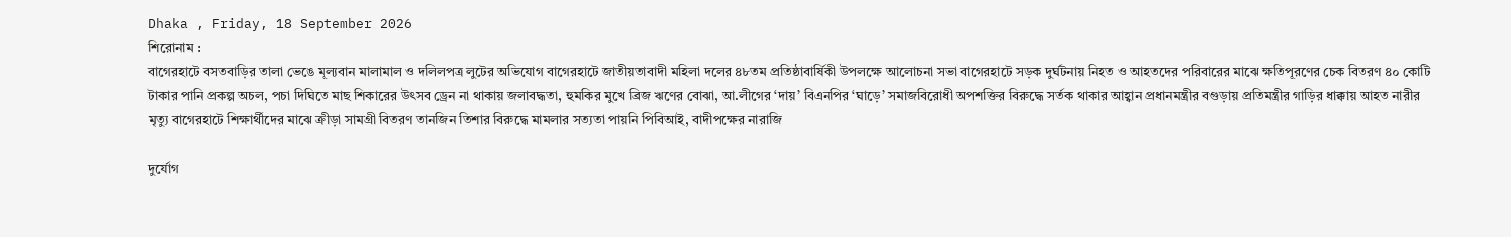Dhaka , Friday, 18 September 2026
শিরোনাম :
বাগেরহাটে বসতবাড়ির তালা ভেঙে মূল্যবান মালামাল ও দলিলপত্র লুটের অভিযোগ বাগেরহাটে জাতীয়তাবাদী মহিলা দলের ৪৮তম প্রতিষ্ঠাবার্ষিকী উপলক্ষে আলোচনা সভা বাগেরহাটে সড়ক দুর্ঘটনায় নিহত ও আহতদের পরিবারের মাঝে ক্ষতিপূরণের চেক বিতরণ ৪০ কোটি টাকার পানি প্রকল্প অচল, পচা দিঘিতে মাছ শিকারের উৎসব ড্রেন না থাকায় জলাবদ্ধতা, হুমকির মুখে ব্রিজ ঋণের বোঝা, আ.লীগের ‘দায়’ বিএনপির ‘ঘাড়ে’ সমাজবিরোধী অপশক্তির বিরুদ্ধে সর্তক থাকার আহ্বান প্রধানমন্ত্রীর বগুড়ায় প্রতিমন্ত্রীর গাড়ির ধাক্কায় আহত নারীর মৃত্যু বাগেরহাটে শিক্ষার্থীদের মাঝে ক্রীড়া সামগ্রী বিতরণ তানজিন তিশার বিরুদ্ধে মামলার সত্যতা পায়নি পিবিআই, বাদীপক্ষের নারাজি

দুর্যোগ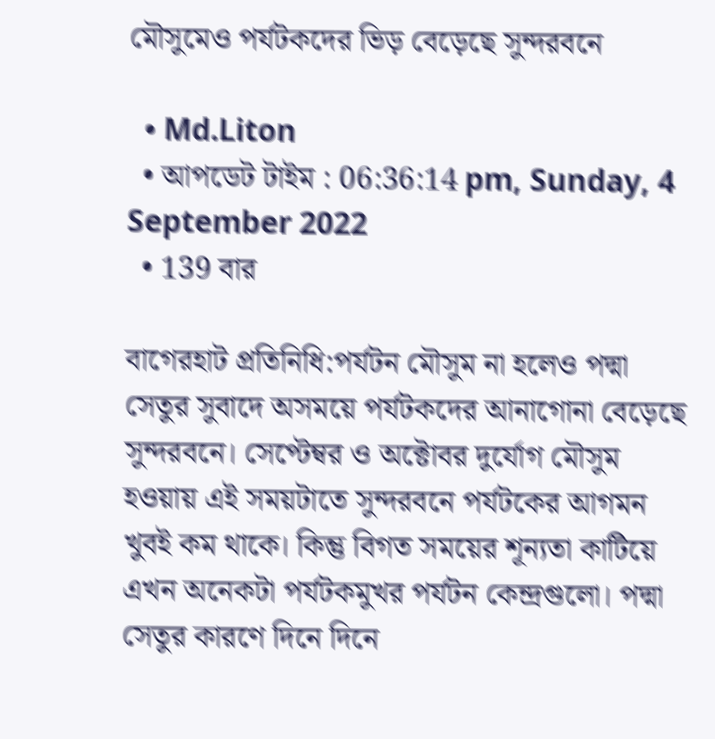মৌসুমেও পর্যটকদের ভিড় বেড়েছে সুন্দরবনে

  • Md.Liton
  • আপডেট টাইম : 06:36:14 pm, Sunday, 4 September 2022
  • 139 বার

বাগেরহাট প্রতিনিধি:পর্যটন মৌসুম না হলেও পদ্মা সেতুর সুবাদে অসময়ে পর্যটকদের আনাগোনা বেড়েছে সুন্দরবনে। সেপ্টেম্বর ও অক্টোবর দুর্যোগ মৌসুম হওয়ায় এই সময়টাতে সুন্দরবনে পর্যটকের আগমন খুবই কম থাকে। কিন্তু বিগত সময়ের শূন্যতা কাটিয়ে এখন অনেকটা পর্যটকমুখর পর্যটন কেন্দ্রগুলো। পদ্মা সেতুর কারণে দিনে দিনে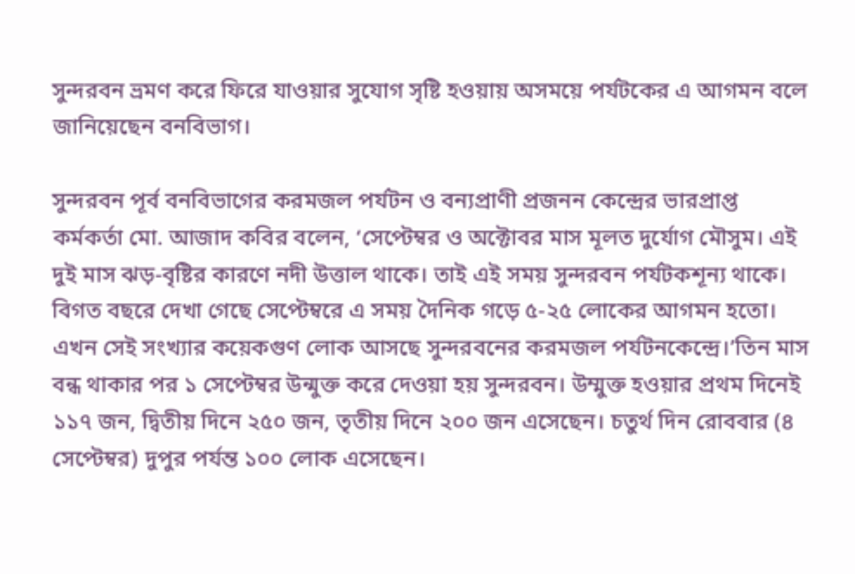সুন্দরবন ভ্রমণ করে ফিরে যাওয়ার সুযোগ সৃষ্টি হওয়ায় অসময়ে পর্যটকের এ আগমন বলে জানিয়েছেন বনবিভাগ।

সুন্দরবন পূর্ব বনবিভাগের করমজল পর্যটন ও বন্যপ্রাণী প্রজনন কেন্দ্রের ভারপ্রাপ্ত কর্মকর্তা মো. আজাদ কবির বলেন, ‘সেপ্টেম্বর ও অক্টোবর মাস মূলত দুর্যোগ মৌসুম। এই দুই মাস ঝড়-বৃষ্টির কারণে নদী উত্তাল থাকে। তাই এই সময় সুন্দরবন পর্যটকশূন্য থাকে। বিগত বছরে দেখা গেছে সেপ্টেম্বরে এ সময় দৈনিক গড়ে ৫-২৫ লোকের আগমন হতো। এখন সেই সংখ্যার কয়েকগুণ লোক আসছে সুন্দরবনের করমজল পর্যটনকেন্দ্রে।’তিন মাস বন্ধ থাকার পর ১ সেপ্টেম্বর উন্মুক্ত করে দেওয়া হয় সুন্দরবন। উম্মুক্ত হওয়ার প্রথম দিনেই ১১৭ জন, দ্বিতীয় দিনে ২৫০ জন, তৃতীয় দিনে ২০০ জন এসেছেন। চতুর্থ দিন রোববার (৪ সেপ্টেম্বর) দুপুর পর্যন্ত ১০০ লোক এসেছেন।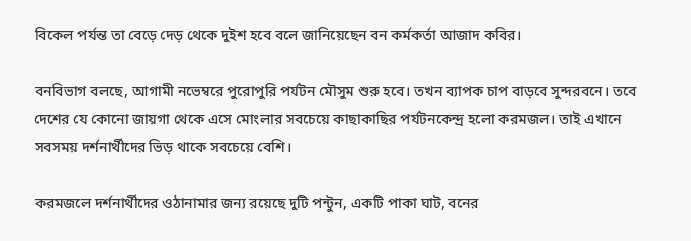বিকেল পর্যন্ত তা বেড়ে দেড় থেকে দুইশ হবে বলে জানিয়েছেন বন কর্মকর্তা আজাদ কবির।

বনবিভাগ বলছে, আগামী নভেম্বরে পুরোপুরি পর্যটন মৌসুম শুরু হবে। তখন ব্যাপক চাপ বাড়বে সুন্দরবনে। তবে দেশের যে কোনো জায়গা থেকে এসে মোংলার সবচেয়ে কাছাকাছির পর্যটনকেন্দ্র হলো করমজল। তাই এখানে সবসময় দর্শনার্থীদের ভিড় থাকে সবচেয়ে বেশি।

করমজলে দর্শনার্থীদের ওঠানামার জন্য রয়েছে দুটি পন্টুন, একটি পাকা ঘাট, বনের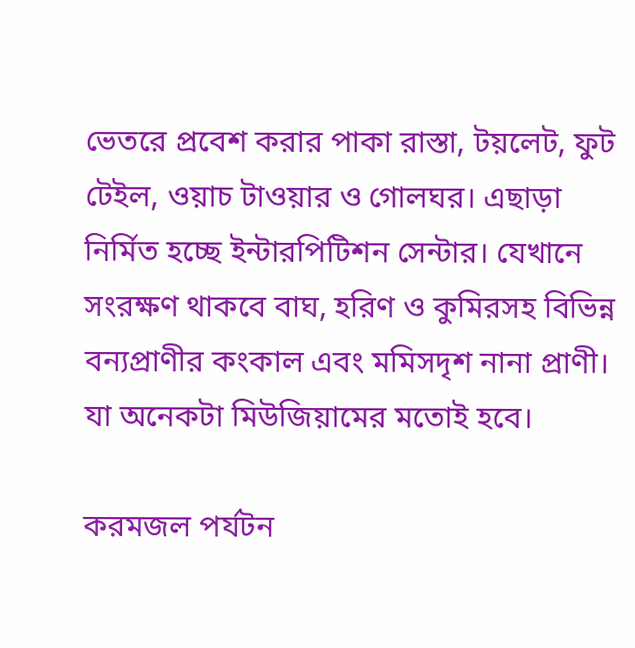ভেতরে প্রবেশ করার পাকা রাস্তা, টয়লেট, ফুট টেইল, ওয়াচ টাওয়ার ও গোলঘর। এছাড়া নির্মিত হচ্ছে ইন্টারপিটিশন সেন্টার। যেখানে সংরক্ষণ থাকবে বাঘ, হরিণ ও কুমিরসহ বিভিন্ন বন্যপ্রাণীর কংকাল এবং মমিসদৃশ নানা প্রাণী। যা অনেকটা মিউজিয়ামের মতোই হবে।

করমজল পর্যটন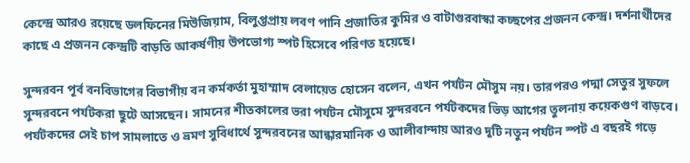কেন্দ্রে আরও রয়েছে ডলফিনের মিউজিয়াম, বিলুপ্তপ্রায় লবণ পানি প্রজাতির কুমির ও বাটাগুরবাস্কা কচ্ছপের প্রজনন কেন্দ্র। দর্শনার্থীদের কাছে এ প্রজনন কেন্দ্রটি বাড়তি আকর্ষণীয় উপভোগ্য স্পট হিসেবে পরিণত হয়েছে।

সুন্দরবন পূর্ব বনবিভাগের বিভাগীয় বন কর্মকর্তা মুহাম্মাদ বেলায়েত হোসেন বলেন, এখন পর্যটন মৌসুম নয়। তারপরও পদ্মা সেতুর সুফলে সুন্দরবনে পর্যটকরা ছুটে আসছেন। সামনের শীতকালের ভরা পর্যটন মৌসুমে সুন্দরবনে পর্যটকদের ভিড় আগের তুলনায় কয়েকগুণ বাড়বে। পর্যটকদের সেই চাপ সামলাতে ও ভ্রমণ সুবিধার্থে সুন্দরবনের আন্ধারমানিক ও আলীবান্দায় আরও দুটি নতুন পর্যটন স্পট এ বছরই গড়ে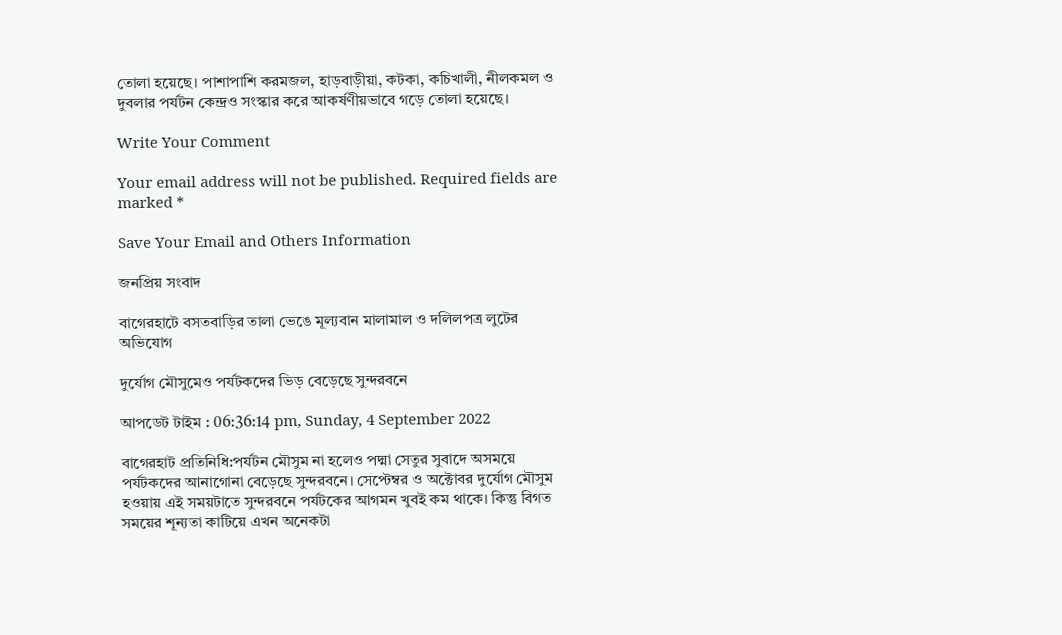তোলা হয়েছে। পাশাপাশি করমজল, হাড়বাড়ীয়া, কটকা, কচিখালী, নীলকমল ও দুবলার পর্যটন কেন্দ্রও সংস্কার করে আকর্ষণীয়ভাবে গড়ে তোলা হয়েছে।

Write Your Comment

Your email address will not be published. Required fields are marked *

Save Your Email and Others Information

জনপ্রিয় সংবাদ

বাগেরহাটে বসতবাড়ির তালা ভেঙে মূল্যবান মালামাল ও দলিলপত্র লুটের অভিযোগ

দুর্যোগ মৌসুমেও পর্যটকদের ভিড় বেড়েছে সুন্দরবনে

আপডেট টাইম : 06:36:14 pm, Sunday, 4 September 2022

বাগেরহাট প্রতিনিধি:পর্যটন মৌসুম না হলেও পদ্মা সেতুর সুবাদে অসময়ে পর্যটকদের আনাগোনা বেড়েছে সুন্দরবনে। সেপ্টেম্বর ও অক্টোবর দুর্যোগ মৌসুম হওয়ায় এই সময়টাতে সুন্দরবনে পর্যটকের আগমন খুবই কম থাকে। কিন্তু বিগত সময়ের শূন্যতা কাটিয়ে এখন অনেকটা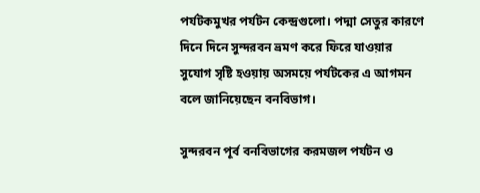পর্যটকমুখর পর্যটন কেন্দ্রগুলো। পদ্মা সেতুর কারণে দিনে দিনে সুন্দরবন ভ্রমণ করে ফিরে যাওয়ার সুযোগ সৃষ্টি হওয়ায় অসময়ে পর্যটকের এ আগমন বলে জানিয়েছেন বনবিভাগ।

সুন্দরবন পূর্ব বনবিভাগের করমজল পর্যটন ও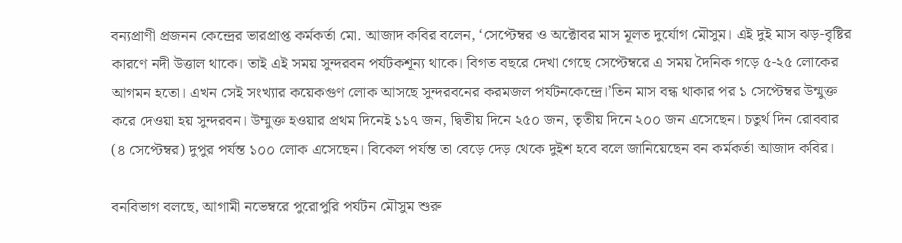বন্যপ্রাণী প্রজনন কেন্দ্রের ভারপ্রাপ্ত কর্মকর্তা মো. আজাদ কবির বলেন, ‘সেপ্টেম্বর ও অক্টোবর মাস মূলত দুর্যোগ মৌসুম। এই দুই মাস ঝড়-বৃষ্টির কারণে নদী উত্তাল থাকে। তাই এই সময় সুন্দরবন পর্যটকশূন্য থাকে। বিগত বছরে দেখা গেছে সেপ্টেম্বরে এ সময় দৈনিক গড়ে ৫-২৫ লোকের আগমন হতো। এখন সেই সংখ্যার কয়েকগুণ লোক আসছে সুন্দরবনের করমজল পর্যটনকেন্দ্রে।’তিন মাস বন্ধ থাকার পর ১ সেপ্টেম্বর উন্মুক্ত করে দেওয়া হয় সুন্দরবন। উম্মুক্ত হওয়ার প্রথম দিনেই ১১৭ জন, দ্বিতীয় দিনে ২৫০ জন, তৃতীয় দিনে ২০০ জন এসেছেন। চতুর্থ দিন রোববার (৪ সেপ্টেম্বর) দুপুর পর্যন্ত ১০০ লোক এসেছেন। বিকেল পর্যন্ত তা বেড়ে দেড় থেকে দুইশ হবে বলে জানিয়েছেন বন কর্মকর্তা আজাদ কবির।

বনবিভাগ বলছে, আগামী নভেম্বরে পুরোপুরি পর্যটন মৌসুম শুরু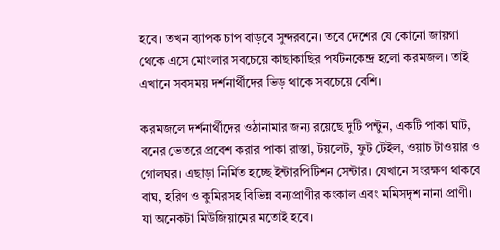হবে। তখন ব্যাপক চাপ বাড়বে সুন্দরবনে। তবে দেশের যে কোনো জায়গা থেকে এসে মোংলার সবচেয়ে কাছাকাছির পর্যটনকেন্দ্র হলো করমজল। তাই এখানে সবসময় দর্শনার্থীদের ভিড় থাকে সবচেয়ে বেশি।

করমজলে দর্শনার্থীদের ওঠানামার জন্য রয়েছে দুটি পন্টুন, একটি পাকা ঘাট, বনের ভেতরে প্রবেশ করার পাকা রাস্তা, টয়লেট, ফুট টেইল, ওয়াচ টাওয়ার ও গোলঘর। এছাড়া নির্মিত হচ্ছে ইন্টারপিটিশন সেন্টার। যেখানে সংরক্ষণ থাকবে বাঘ, হরিণ ও কুমিরসহ বিভিন্ন বন্যপ্রাণীর কংকাল এবং মমিসদৃশ নানা প্রাণী। যা অনেকটা মিউজিয়ামের মতোই হবে।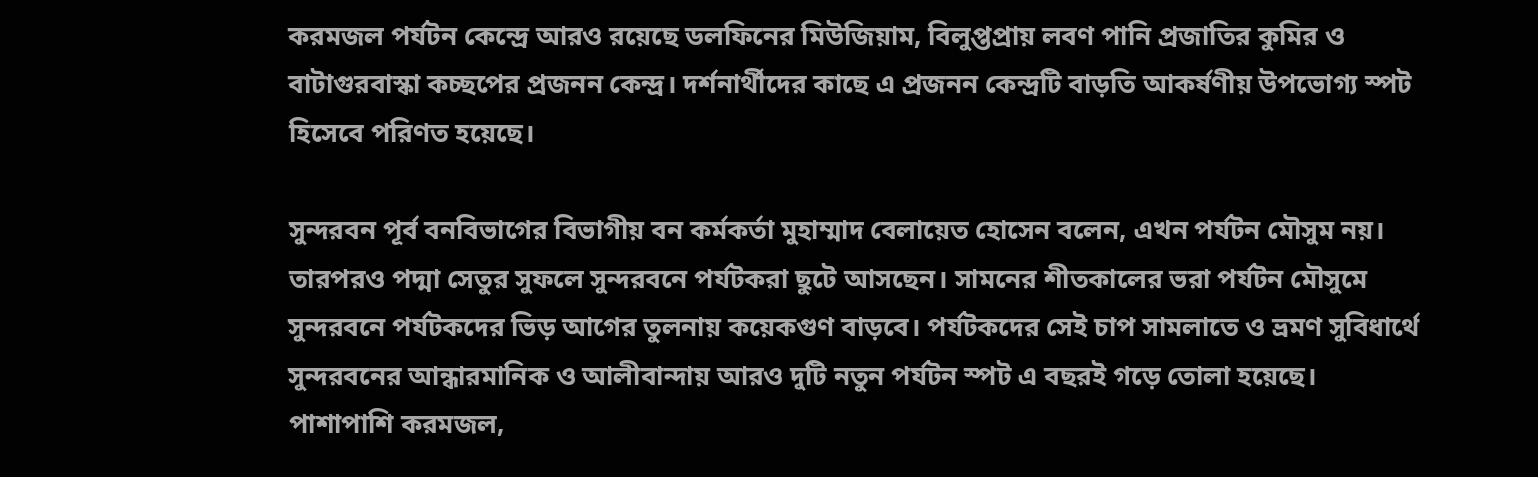করমজল পর্যটন কেন্দ্রে আরও রয়েছে ডলফিনের মিউজিয়াম, বিলুপ্তপ্রায় লবণ পানি প্রজাতির কুমির ও বাটাগুরবাস্কা কচ্ছপের প্রজনন কেন্দ্র। দর্শনার্থীদের কাছে এ প্রজনন কেন্দ্রটি বাড়তি আকর্ষণীয় উপভোগ্য স্পট হিসেবে পরিণত হয়েছে।

সুন্দরবন পূর্ব বনবিভাগের বিভাগীয় বন কর্মকর্তা মুহাম্মাদ বেলায়েত হোসেন বলেন, এখন পর্যটন মৌসুম নয়। তারপরও পদ্মা সেতুর সুফলে সুন্দরবনে পর্যটকরা ছুটে আসছেন। সামনের শীতকালের ভরা পর্যটন মৌসুমে সুন্দরবনে পর্যটকদের ভিড় আগের তুলনায় কয়েকগুণ বাড়বে। পর্যটকদের সেই চাপ সামলাতে ও ভ্রমণ সুবিধার্থে সুন্দরবনের আন্ধারমানিক ও আলীবান্দায় আরও দুটি নতুন পর্যটন স্পট এ বছরই গড়ে তোলা হয়েছে। পাশাপাশি করমজল,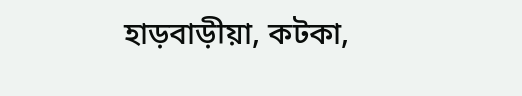হাড়বাড়ীয়া, কটকা,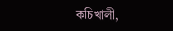কচিখালী,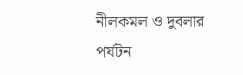নীলকমল ও দুবলার পর্যটন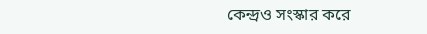কেন্দ্রও সংস্কার করে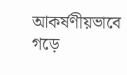আকর্ষণীয়ভাবে গড়ে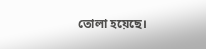তোলা হয়েছে।